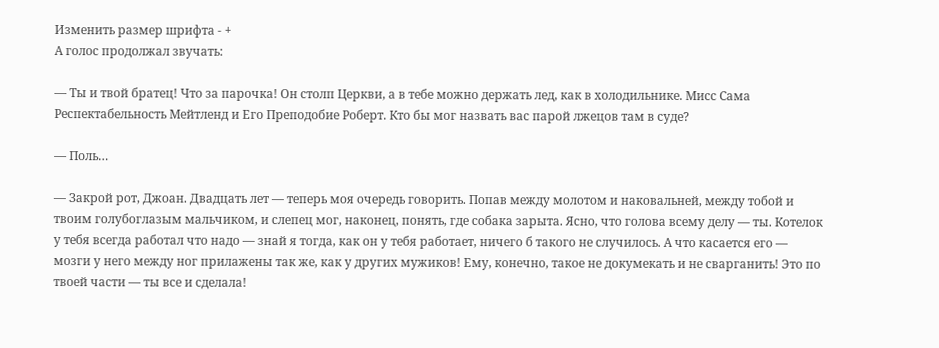Изменить размер шрифта - +
А голос продолжал звучать:

— Ты и твой братец! Что за парочка! Он столп Церкви, а в тебе можно держать лед, как в холодильнике. Мисс Сама Респектабельность Мейтленд и Его Преподобие Роберт. Кто бы мог назвать вас парой лжецов там в суде?

— Поль…

— Закрой рот, Джоан. Двадцать лет — теперь моя очередь говорить. Попав между молотом и наковальней, между тобой и твоим голубоглазым мальчиком, и слепец мог, наконец, понять, где собака зарыта. Ясно, что голова всему делу — ты. Котелок у тебя всегда работал что надо — знай я тогда, как он у тебя работает, ничего б такого не случилось. А что касается его — мозги у него между ног прилажены так же, как у других мужиков! Ему, конечно, такое не докумекать и не сварганить! Это по твоей части — ты все и сделала!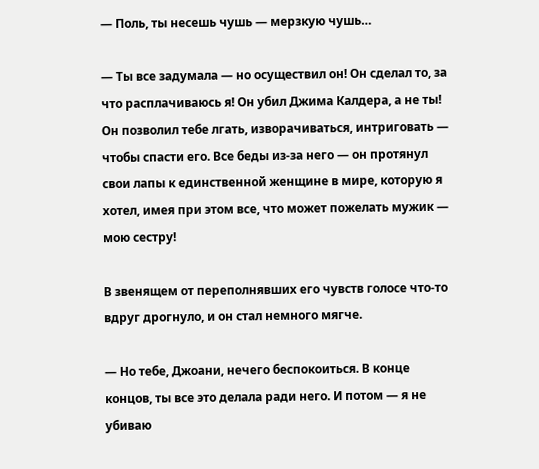— Поль, ты несешь чушь — мерзкую чушь…

— Ты все задумала — но осуществил он! Он сделал то, за что расплачиваюсь я! Он убил Джима Калдера, а не ты! Он позволил тебе лгать, изворачиваться, интриговать — чтобы спасти его. Все беды из-за него — он протянул свои лапы к единственной женщине в мире, которую я хотел, имея при этом все, что может пожелать мужик — мою сестру!

В звенящем от переполнявших его чувств голосе что-то вдруг дрогнуло, и он стал немного мягче.

— Но тебе, Джоани, нечего беспокоиться. В конце концов, ты все это делала ради него. И потом — я не убиваю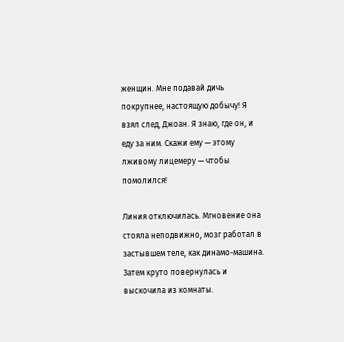женщин. Мне подавай дичь покрупнее, настоящую добычу! Я взял след, Джоан. Я знаю, где он, и еду за ним. Скажи ему — этому лживому лицемеру — чтобы помолился!

Линия отключилась. Мгновение она стояла неподвижно, мозг работал в застывшем теле, как динамо-машина. Затем круто повернулась и выскочила из комнаты.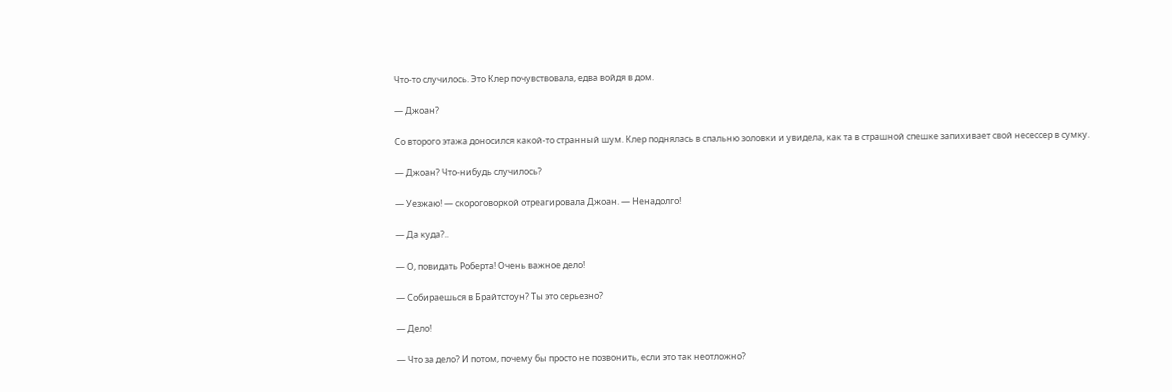Что-то случилось. Это Клер почувствовала, едва войдя в дом.

— Джоан?

Со второго этажа доносился какой-то странный шум. Клер поднялась в спальню золовки и увидела, как та в страшной спешке запихивает свой несессер в сумку.

— Джоан? Что-нибудь случилось?

— Уезжаю! — скороговоркой отреагировала Джоан. — Ненадолго!

— Да куда?..

— О, повидать Роберта! Очень важное дело!

— Собираешься в Брайтстоун? Ты это серьезно?

— Дело!

— Что за дело? И потом, почему бы просто не позвонить, если это так неотложно?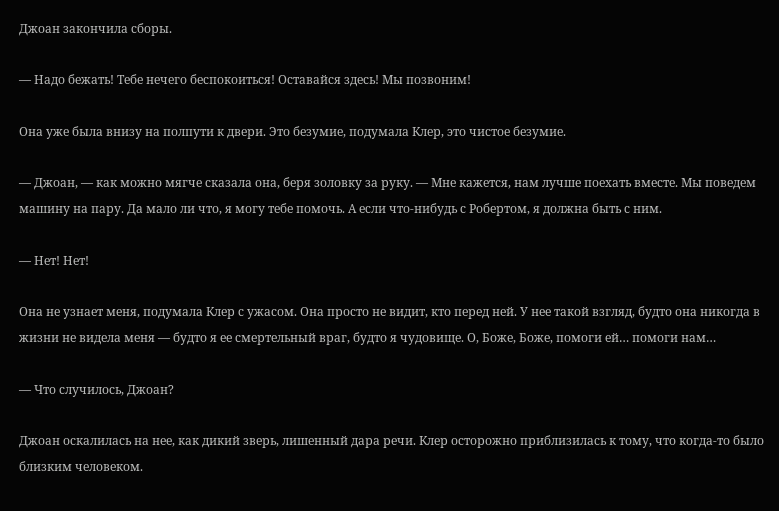Джоан закончила сборы.

— Надо бежать! Тебе нечего беспокоиться! Оставайся здесь! Мы позвоним!

Она уже была внизу на полпути к двери. Это безумие, подумала Клер, это чистое безумие.

— Джоан, — как можно мягче сказала она, беря золовку за руку. — Мне кажется, нам лучше поехать вместе. Мы поведем машину на пару. Да мало ли что, я могу тебе помочь. А если что-нибудь с Робертом, я должна быть с ним.

— Нет! Нет!

Она не узнает меня, подумала Клер с ужасом. Она просто не видит, кто перед ней. У нее такой взгляд, будто она никогда в жизни не видела меня — будто я ее смертельный враг, будто я чудовище. О, Боже, Боже, помоги ей… помоги нам…

— Что случилось, Джоан?

Джоан оскалилась на нее, как дикий зверь, лишенный дара речи. Клер осторожно приблизилась к тому, что когда-то было близким человеком.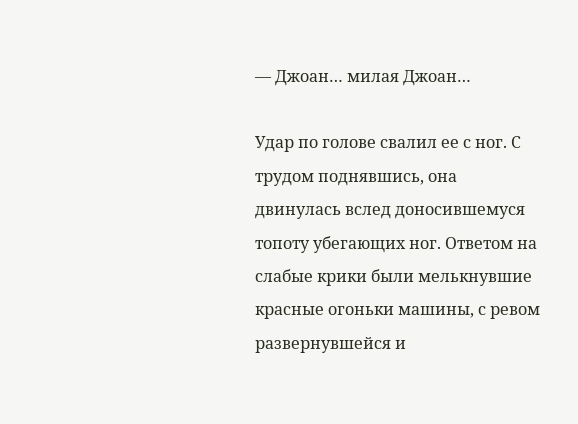— Джоан… милая Джоан…

Удар по голове свалил ее с ног. С трудом поднявшись, она двинулась вслед доносившемуся топоту убегающих ног. Ответом на слабые крики были мелькнувшие красные огоньки машины, с ревом развернувшейся и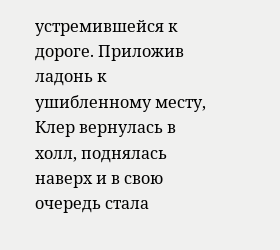устремившейся к дороге. Приложив ладонь к ушибленному месту, Клер вернулась в холл, поднялась наверх и в свою очередь стала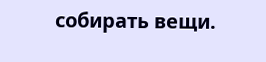собирать вещи.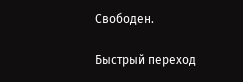Свободен.

Быстрый переход